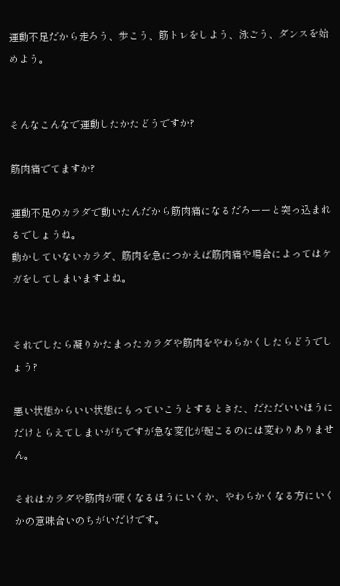運動不足だから走ろう、歩こう、筋トレをしよう、泳ごう、ダンスを始めよう。


そんなこんなで運動したかたどうですか?

筋肉痛でてますか?

運動不足のカラダで動いたんだから筋肉痛になるだろーーと突っ込まれるでしょうね。
動かしていないカラダ、筋肉を急につかえば筋肉痛や場合によってはケガをしてしまいますよね。


それでしたら凝りかたまったカラダや筋肉をやわらかくしたらどうでしょう?

悪い状態からいい状態にもっていこうとするときた、だただいいほうにだけとらえてしまいがちですが急な変化が起こるのには変わりありません。

それはカラダや筋肉が硬くなるほうにいくか、やわらかくなる方にいくかの意味合いのちがいだけです。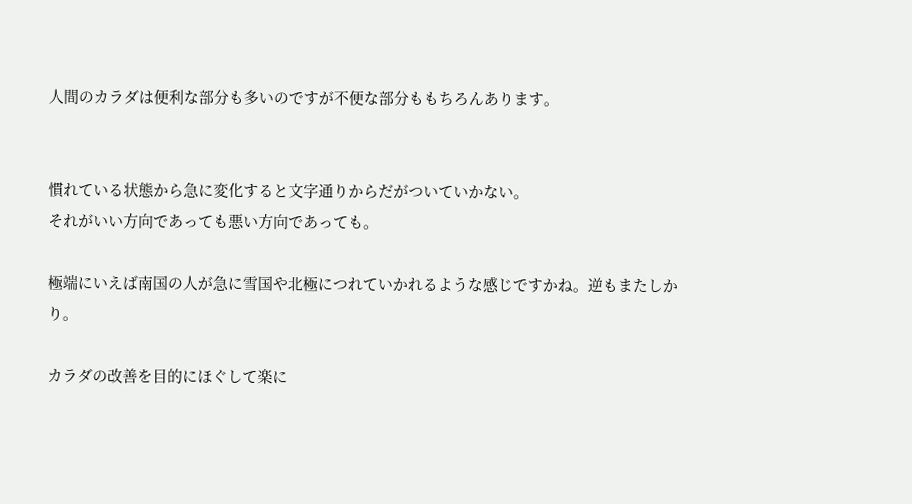人間のカラダは便利な部分も多いのですが不便な部分ももちろんあります。


慣れている状態から急に変化すると文字通りからだがついていかない。
それがいい方向であっても悪い方向であっても。

極端にいえば南国の人が急に雪国や北極につれていかれるような感じですかね。逆もまたしかり。

カラダの改善を目的にほぐして楽に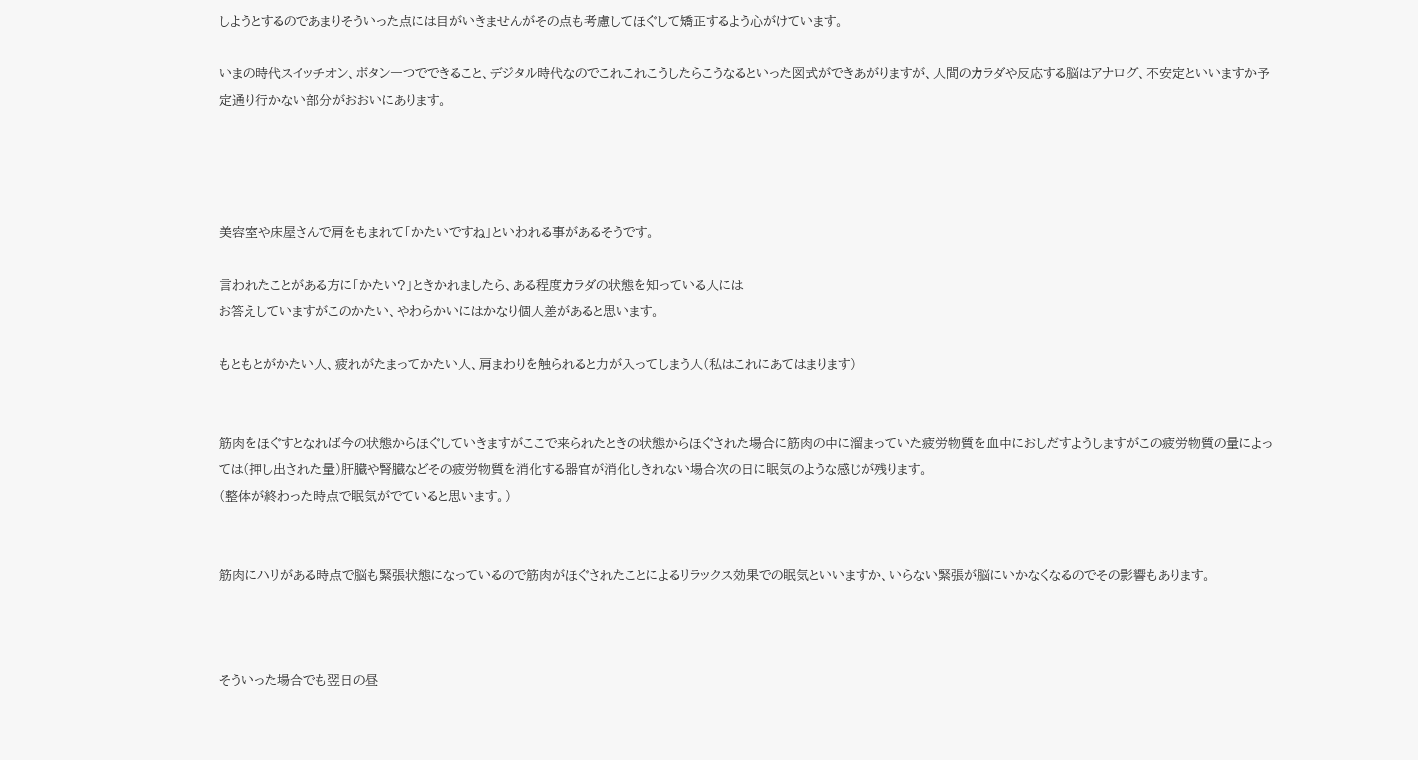しようとするのであまりそういった点には目がいきませんがその点も考慮してほぐして矯正するよう心がけています。

いまの時代スイッチオン、ボタン一つでできること、デジタル時代なのでこれこれこうしたらこうなるといった図式ができあがりますが、人間のカラダや反応する脳はアナログ、不安定といいますか予定通り行かない部分がおおいにあります。




美容室や床屋さんで肩をもまれて「かたいですね」といわれる事があるそうです。

言われたことがある方に「かたい?」ときかれましたら、ある程度カラダの状態を知っている人には
お答えしていますがこのかたい、やわらかいにはかなり個人差があると思います。

もともとがかたい人、疲れがたまってかたい人、肩まわりを触られると力が入ってしまう人(私はこれにあてはまります)


筋肉をほぐすとなれば今の状態からほぐしていきますがここで来られたときの状態からほぐされた場合に筋肉の中に溜まっていた疲労物質を血中におしだすようしますがこの疲労物質の量によっては(押し出された量)肝臓や腎臓などその疲労物質を消化する器官が消化しきれない場合次の日に眠気のような感じが残ります。
(整体が終わった時点で眠気がでていると思います。)


筋肉にハリがある時点で脳も緊張状態になっているので筋肉がほぐされたことによるリラックス効果での眠気といいますか、いらない緊張が脳にいかなくなるのでその影響もあります。



そういった場合でも翌日の昼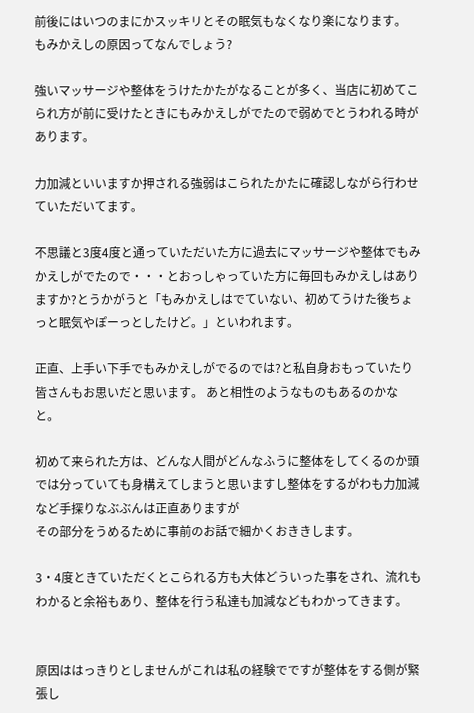前後にはいつのまにかスッキリとその眠気もなくなり楽になります。
もみかえしの原因ってなんでしょう?

強いマッサージや整体をうけたかたがなることが多く、当店に初めてこられ方が前に受けたときにもみかえしがでたので弱めでとうわれる時があります。

力加減といいますか押される強弱はこられたかたに確認しながら行わせていただいてます。

不思議と3度4度と通っていただいた方に過去にマッサージや整体でもみかえしがでたので・・・とおっしゃっていた方に毎回もみかえしはありますか?とうかがうと「もみかえしはでていない、初めてうけた後ちょっと眠気やぽーっとしたけど。」といわれます。

正直、上手い下手でもみかえしがでるのでは?と私自身おもっていたり皆さんもお思いだと思います。 あと相性のようなものもあるのかなと。

初めて来られた方は、どんな人間がどんなふうに整体をしてくるのか頭では分っていても身構えてしまうと思いますし整体をするがわも力加減など手探りなぶぶんは正直ありますが
その部分をうめるために事前のお話で細かくおききします。

3・4度ときていただくとこられる方も大体どういった事をされ、流れもわかると余裕もあり、整体を行う私達も加減などもわかってきます。


原因ははっきりとしませんがこれは私の経験でですが整体をする側が緊張し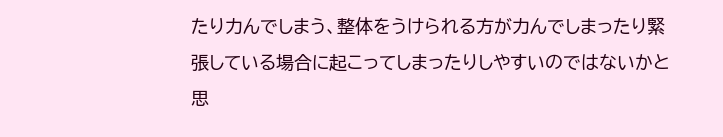たり力んでしまう、整体をうけられる方が力んでしまったり緊張している場合に起こってしまったりしやすいのではないかと思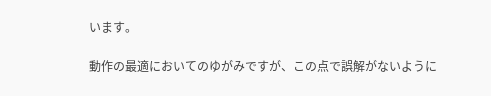います。

動作の最適においてのゆがみですが、この点で誤解がないように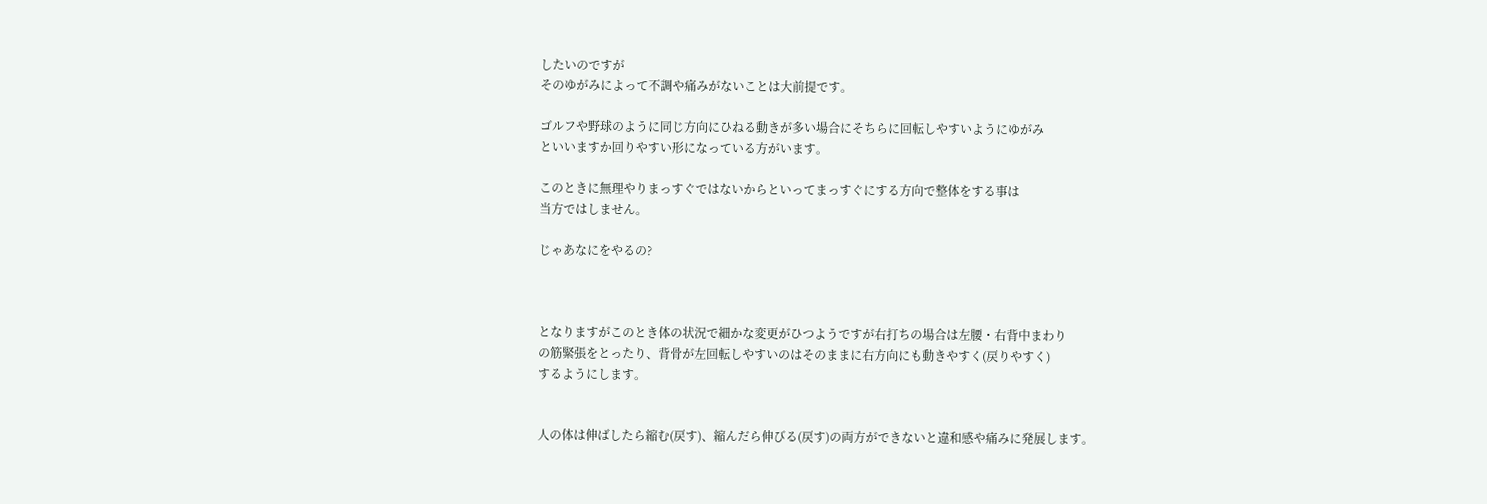したいのですが
そのゆがみによって不調や痛みがないことは大前提です。

ゴルフや野球のように同じ方向にひねる動きが多い場合にそちらに回転しやすいようにゆがみ
といいますか回りやすい形になっている方がいます。

このときに無理やりまっすぐではないからといってまっすぐにする方向で整体をする事は
当方ではしません。

じゃあなにをやるの?



となりますがこのとき体の状況で細かな変更がひつようですが右打ちの場合は左腰・右背中まわり
の筋緊張をとったり、背骨が左回転しやすいのはそのままに右方向にも動きやすく(戻りやすく)
するようにします。


人の体は伸ばしたら縮む(戻す)、縮んだら伸びる(戻す)の両方ができないと違和感や痛みに発展します。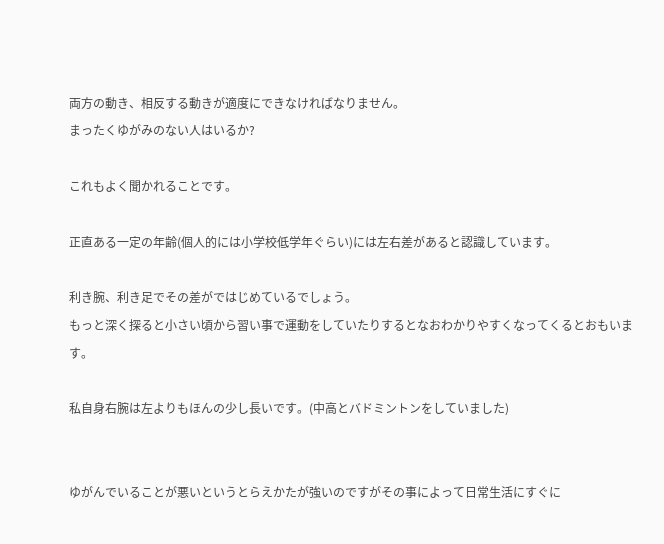両方の動き、相反する動きが適度にできなければなりません。
まったくゆがみのない人はいるか?

これもよく聞かれることです。

正直ある一定の年齢(個人的には小学校低学年ぐらい)には左右差があると認識しています。

利き腕、利き足でその差がではじめているでしょう。
もっと深く探ると小さい頃から習い事で運動をしていたりするとなおわかりやすくなってくるとおもいます。

私自身右腕は左よりもほんの少し長いです。(中高とバドミントンをしていました)


ゆがんでいることが悪いというとらえかたが強いのですがその事によって日常生活にすぐに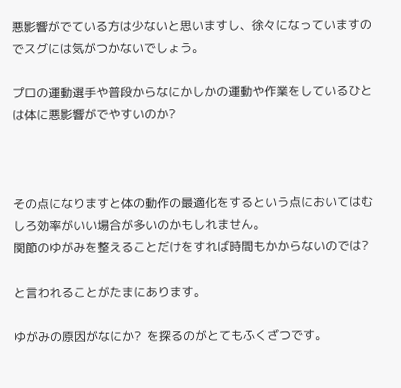悪影響がでている方は少ないと思いますし、徐々になっていますのでスグには気がつかないでしょう。

プロの運動選手や普段からなにかしかの運動や作業をしているひとは体に悪影響がでやすいのか?



その点になりますと体の動作の最適化をするという点においてはむしろ効率がいい場合が多いのかもしれません。
関節のゆがみを整えることだけをすれば時間もかからないのでは?

と言われることがたまにあります。

ゆがみの原因がなにか?  を探るのがとてもふくざつです。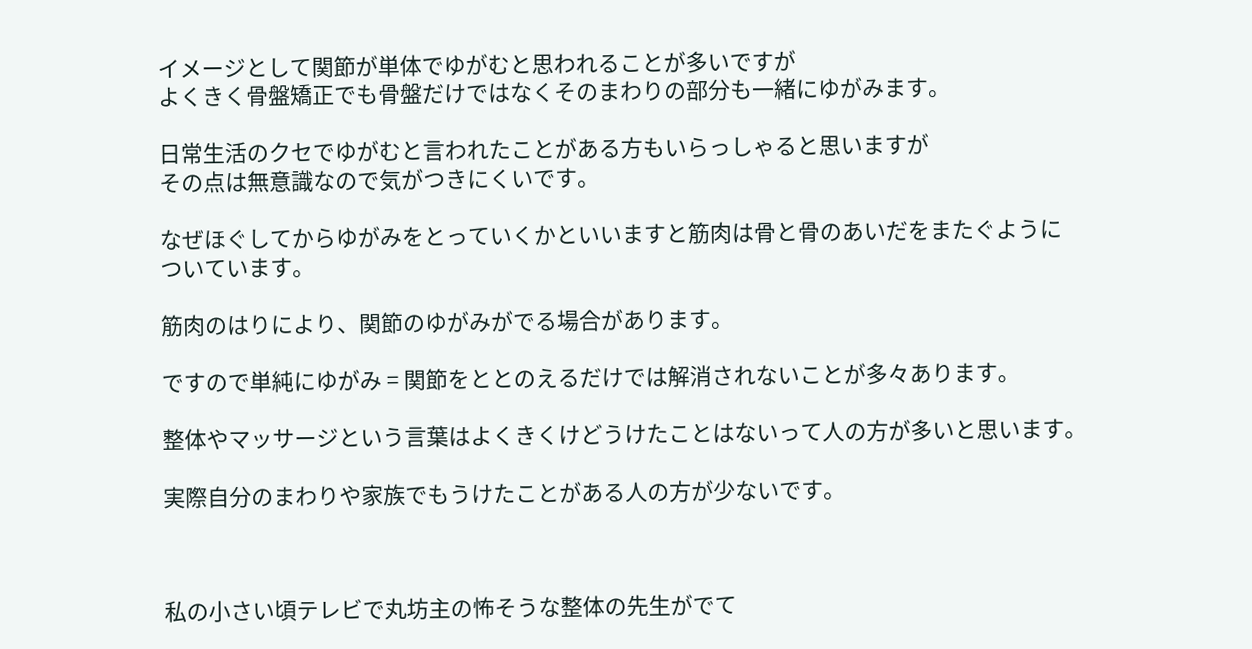イメージとして関節が単体でゆがむと思われることが多いですが
よくきく骨盤矯正でも骨盤だけではなくそのまわりの部分も一緒にゆがみます。

日常生活のクセでゆがむと言われたことがある方もいらっしゃると思いますが
その点は無意識なので気がつきにくいです。

なぜほぐしてからゆがみをとっていくかといいますと筋肉は骨と骨のあいだをまたぐように
ついています。

筋肉のはりにより、関節のゆがみがでる場合があります。

ですので単純にゆがみ = 関節をととのえるだけでは解消されないことが多々あります。

整体やマッサージという言葉はよくきくけどうけたことはないって人の方が多いと思います。

実際自分のまわりや家族でもうけたことがある人の方が少ないです。



私の小さい頃テレビで丸坊主の怖そうな整体の先生がでて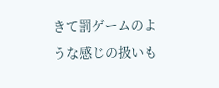きて罰ゲームのような感じの扱いも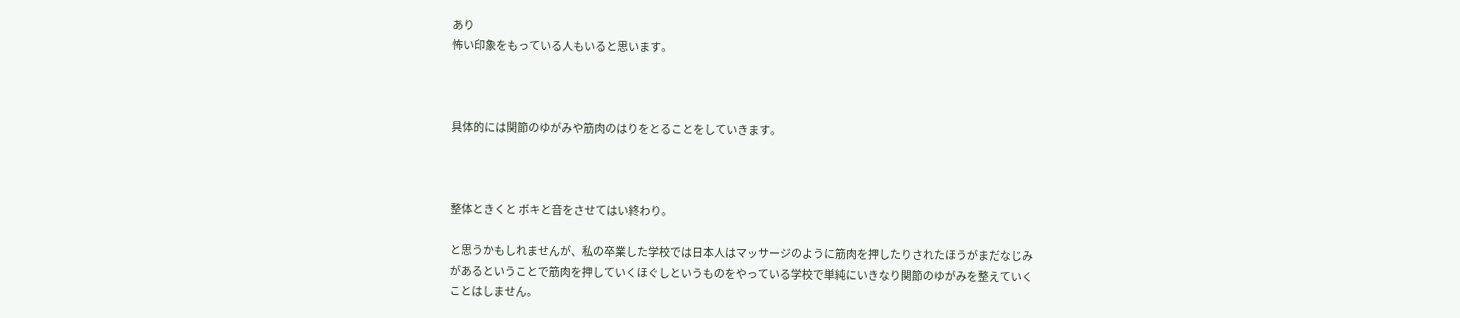あり
怖い印象をもっている人もいると思います。



具体的には関節のゆがみや筋肉のはりをとることをしていきます。



整体ときくと ボキと音をさせてはい終わり。

と思うかもしれませんが、私の卒業した学校では日本人はマッサージのように筋肉を押したりされたほうがまだなじみがあるということで筋肉を押していくほぐしというものをやっている学校で単純にいきなり関節のゆがみを整えていくことはしません。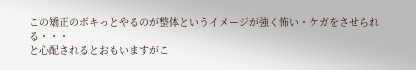この矯正のボキっとやるのが整体というイメージが強く怖い・ケガをさせられる・・・
と心配されるとおもいますがこ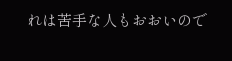れは苦手な人もおおいので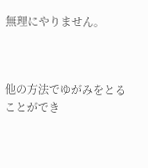無理にやりません。



他の方法でゆがみをとることができ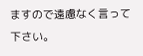ますので遠慮なく言って下さい。